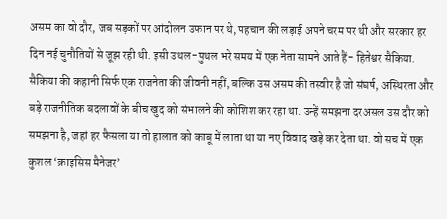असम का वो दौर, जब सड़कों पर आंदोलन उफान पर थे, पहचान की लड़ाई अपने चरम पर थी और सरकार हर दिन नई चुनौतियों से जूझ रही थी. इसी उथल-पुथल भरे समय में एक नेता सामने आते हैं- हितेश्वर सैकिया. सैकिया की कहानी सिर्फ एक राजनेता की जीवनी नहीं, बल्कि उस असम की तस्वीर है जो संघर्ष, अस्थिरता और बड़े राजनीतिक बदलावों के बीच खुद को संभालने की कोशिश कर रहा था. उन्हें समझना दरअसल उस दौर को समझना है, जहां हर फैसला या तो हालात को काबू में लाता था या नए विवाद खड़े कर देता था. वो सच में एक कुशल ‘क्राइसिस मैनेजर’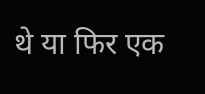थे या फिर एक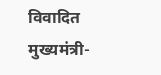विवादित मुख्यमंत्री-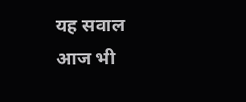यह सवाल आज भी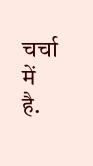चर्चा में है.